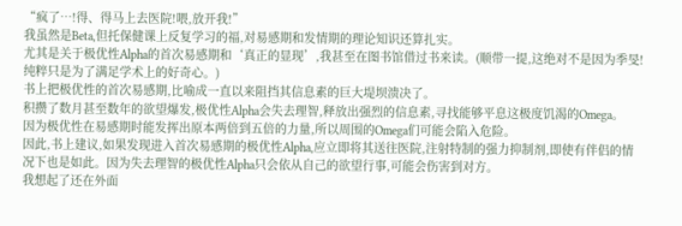“疯了…!得、得马上去医院!喂,放开我!”
我虽然是Beta,但托保健课上反复学习的福,对易感期和发情期的理论知识还算扎实。
尤其是关于极优性Alpha的首次易感期和‘真正的显现’,我甚至在图书馆借过书来读。(顺带一提,这绝对不是因为季旻!纯粹只是为了满足学术上的好奇心。)
书上把极优性的首次易感期,比喻成一直以来阻挡其信息素的巨大堤坝溃决了。
积攒了数月甚至数年的欲望爆发,极优性Alpha会失去理智,释放出强烈的信息素,寻找能够平息这极度饥渴的Omega。
因为极优性在易感期时能发挥出原本两倍到五倍的力量,所以周围的Omega们可能会陷入危险。
因此,书上建议,如果发现进入首次易感期的极优性Alpha,应立即将其送往医院,注射特制的强力抑制剂,即使有伴侣的情况下也是如此。因为失去理智的极优性Alpha只会依从自己的欲望行事,可能会伤害到对方。
我想起了还在外面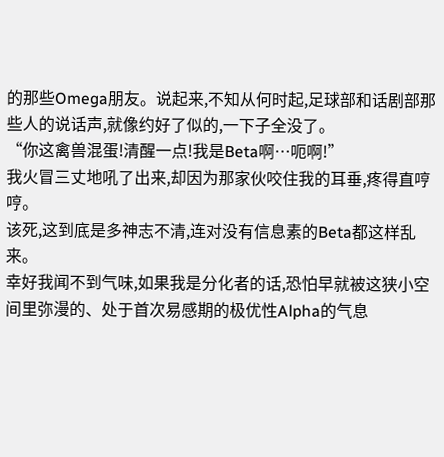的那些Omega朋友。说起来,不知从何时起,足球部和话剧部那些人的说话声,就像约好了似的,一下子全没了。
“你这禽兽混蛋!清醒一点!我是Beta啊…呃啊!”
我火冒三丈地吼了出来,却因为那家伙咬住我的耳垂,疼得直哼哼。
该死,这到底是多神志不清,连对没有信息素的Beta都这样乱来。
幸好我闻不到气味,如果我是分化者的话,恐怕早就被这狭小空间里弥漫的、处于首次易感期的极优性Alpha的气息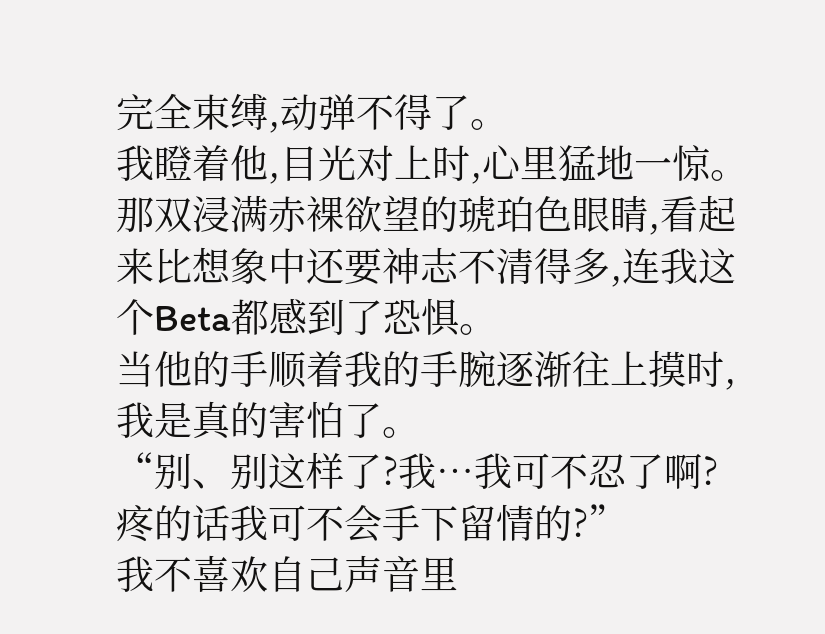完全束缚,动弹不得了。
我瞪着他,目光对上时,心里猛地一惊。
那双浸满赤裸欲望的琥珀色眼睛,看起来比想象中还要神志不清得多,连我这个Beta都感到了恐惧。
当他的手顺着我的手腕逐渐往上摸时,我是真的害怕了。
“别、别这样了?我…我可不忍了啊?疼的话我可不会手下留情的?”
我不喜欢自己声音里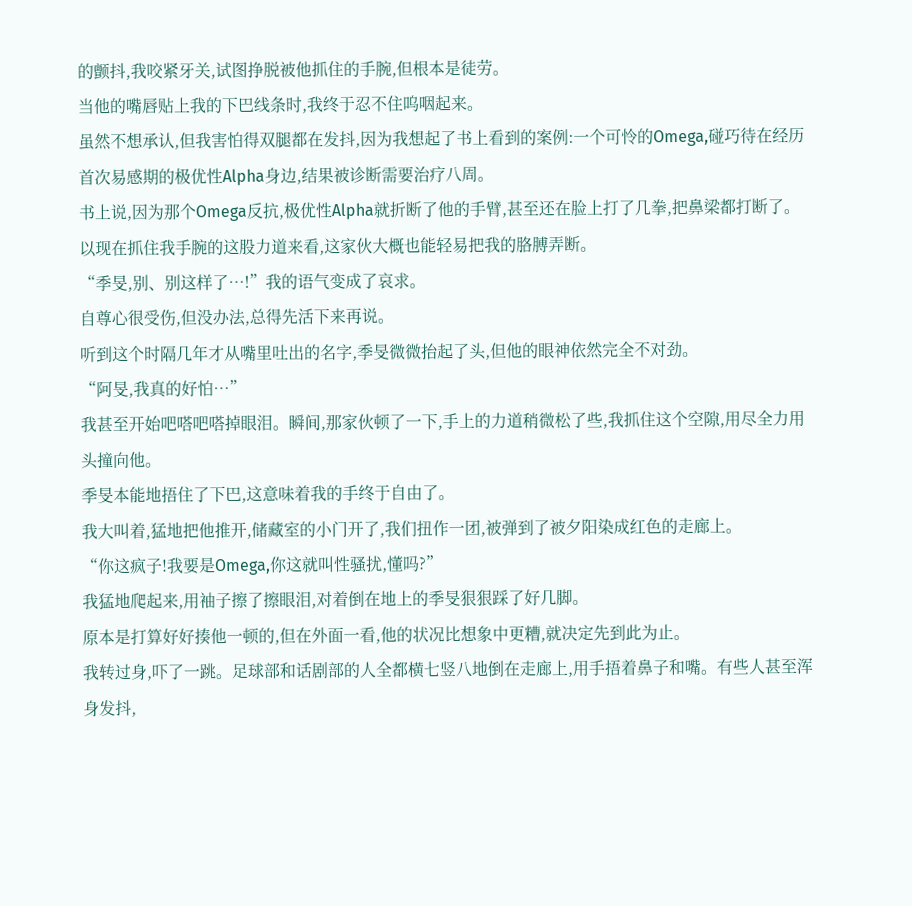的颤抖,我咬紧牙关,试图挣脱被他抓住的手腕,但根本是徒劳。
当他的嘴唇贴上我的下巴线条时,我终于忍不住呜咽起来。
虽然不想承认,但我害怕得双腿都在发抖,因为我想起了书上看到的案例:一个可怜的Omega,碰巧待在经历首次易感期的极优性Alpha身边,结果被诊断需要治疗八周。
书上说,因为那个Omega反抗,极优性Alpha就折断了他的手臂,甚至还在脸上打了几拳,把鼻梁都打断了。
以现在抓住我手腕的这股力道来看,这家伙大概也能轻易把我的胳膊弄断。
“季旻,别、别这样了…!”我的语气变成了哀求。
自尊心很受伤,但没办法,总得先活下来再说。
听到这个时隔几年才从嘴里吐出的名字,季旻微微抬起了头,但他的眼神依然完全不对劲。
“阿旻,我真的好怕…”
我甚至开始吧嗒吧嗒掉眼泪。瞬间,那家伙顿了一下,手上的力道稍微松了些,我抓住这个空隙,用尽全力用头撞向他。
季旻本能地捂住了下巴,这意味着我的手终于自由了。
我大叫着,猛地把他推开,储藏室的小门开了,我们扭作一团,被弹到了被夕阳染成红色的走廊上。
“你这疯子!我要是Omega,你这就叫性骚扰,懂吗?”
我猛地爬起来,用袖子擦了擦眼泪,对着倒在地上的季旻狠狠踩了好几脚。
原本是打算好好揍他一顿的,但在外面一看,他的状况比想象中更糟,就决定先到此为止。
我转过身,吓了一跳。足球部和话剧部的人全都横七竖八地倒在走廊上,用手捂着鼻子和嘴。有些人甚至浑身发抖,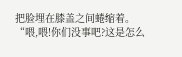把脸埋在膝盖之间蜷缩着。
“喂,喂!你们没事吧?这是怎么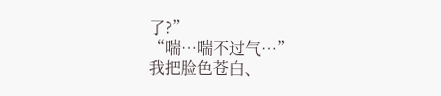了?”
“喘…喘不过气…”
我把脸色苍白、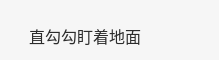直勾勾盯着地面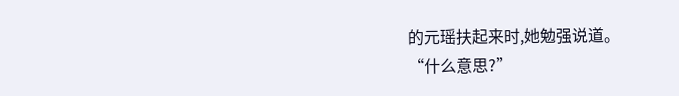的元瑶扶起来时,她勉强说道。
“什么意思?”